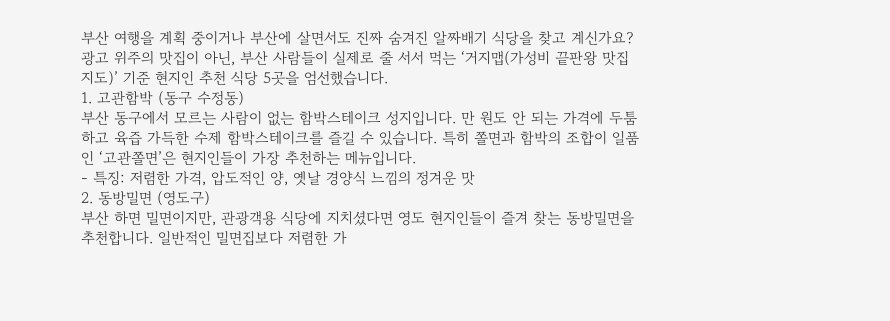부산 여행을 계획 중이거나 부산에 살면서도 진짜 숨겨진 알짜배기 식당을 찾고 계신가요? 광고 위주의 맛집이 아닌, 부산 사람들이 실제로 줄 서서 먹는 ‘거지맵(가성비 끝판왕 맛집 지도)’ 기준 현지인 추천 식당 5곳을 엄선했습니다.
1. 고관함박 (동구 수정동)
부산 동구에서 모르는 사람이 없는 함박스테이크 성지입니다. 만 원도 안 되는 가격에 두툼하고 육즙 가득한 수제 함박스테이크를 즐길 수 있습니다. 특히 쫄면과 함박의 조합이 일품인 ‘고관쫄면’은 현지인들이 가장 추천하는 메뉴입니다.
- 특징: 저렴한 가격, 압도적인 양, 옛날 경양식 느낌의 정겨운 맛
2. 동방밀면 (영도구)
부산 하면 밀면이지만, 관광객용 식당에 지치셨다면 영도 현지인들이 즐겨 찾는 동방밀면을 추천합니다. 일반적인 밀면집보다 저렴한 가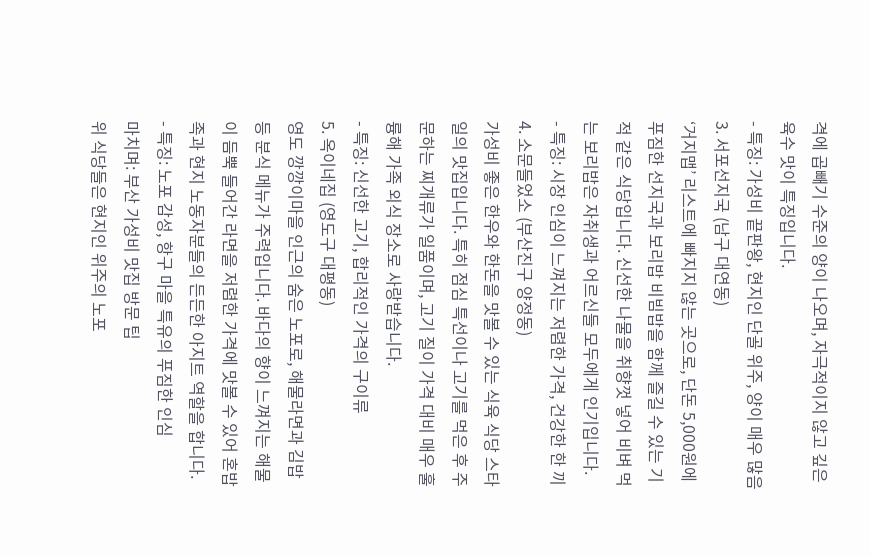격에 곱빼기 수준의 양이 나오며, 자극적이지 않고 깊은 육수 맛이 특징입니다.
- 특징: 가성비 끝판왕, 현지인 단골 위주, 양이 매우 많음
3. 서포선지국 (남구 대연동)
‘거지맵’ 리스트에 빠지지 않는 곳으로, 단돈 5,000원에 푸짐한 선지국과 보리밥 비빔밥을 함께 즐길 수 있는 기적 같은 식당입니다. 신선한 나물을 취향껏 넣어 비벼 먹는 보리밥은 자취생과 어르신들 모두에게 인기입니다.
- 특징: 시장 인심이 느껴지는 저렴한 가격, 건강한 한 끼
4. 소문들었소 (부산진구 양정동)
가성비 좋은 한우와 한돈을 맛볼 수 있는 식육 식당 스타일의 맛집입니다. 특히 점심 특선이나 고기를 먹은 후 주문하는 찌개류가 일품이며, 고기 질이 가격 대비 매우 훌륭해 가족 외식 장소로 사랑받습니다.
- 특징: 신선한 고기, 합리적인 가격의 구이류
5. 옥이네집 (영도구 대평동)
영도 깡깡이마을 인근의 숨은 노포로, 해물라면과 김밥 등 분식 메뉴가 주력입니다. 바다의 향이 느껴지는 해물이 듬뿍 들어간 라면을 저렴한 가격에 맛볼 수 있어 혼밥족과 현지 노동자분들의 든든한 아지트 역할을 합니다.
- 특징: 노포 감성, 항구 마을 특유의 푸짐한 인심
마치며: 부산 가성비 맛집 방문 팁
위 식당들은 현지인 위주의 노포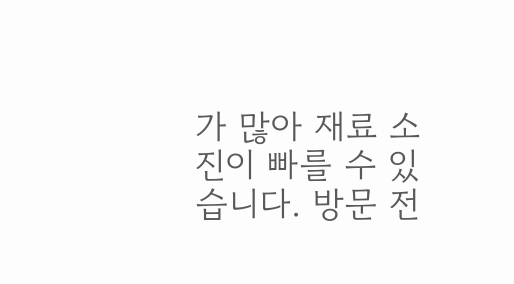가 많아 재료 소진이 빠를 수 있습니다. 방문 전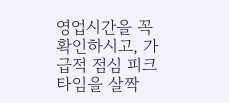영업시간을 꼭 확인하시고, 가급적 점심 피크 타임을 살짝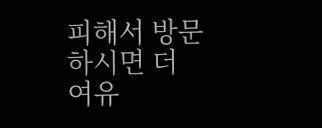피해서 방문하시면 더 여유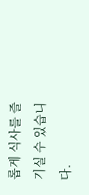롭게 식사를 즐기실 수 있습니다.